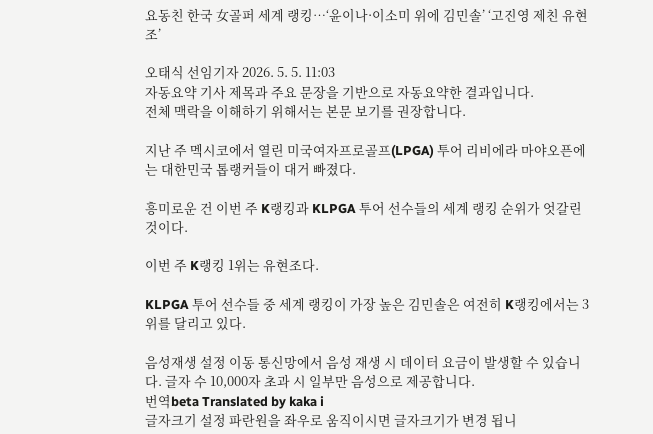요동친 한국 女골퍼 세계 랭킹…‘윤이나·이소미 위에 김민솔’ ‘고진영 제친 유현조’

오태식 선임기자 2026. 5. 5. 11:03
자동요약 기사 제목과 주요 문장을 기반으로 자동요약한 결과입니다.
전체 맥락을 이해하기 위해서는 본문 보기를 권장합니다.

지난 주 멕시코에서 열린 미국여자프로골프(LPGA) 투어 리비에라 마야오픈에는 대한민국 톱랭커들이 대거 빠졌다.

흥미로운 건 이번 주 K랭킹과 KLPGA 투어 선수들의 세계 랭킹 순위가 엇갈린 것이다.

이번 주 K랭킹 1위는 유현조다.

KLPGA 투어 선수들 중 세계 랭킹이 가장 높은 김민솔은 여전히 K랭킹에서는 3위를 달리고 있다.

음성재생 설정 이동 통신망에서 음성 재생 시 데이터 요금이 발생할 수 있습니다. 글자 수 10,000자 초과 시 일부만 음성으로 제공합니다.
번역beta Translated by kaka i
글자크기 설정 파란원을 좌우로 움직이시면 글자크기가 변경 됩니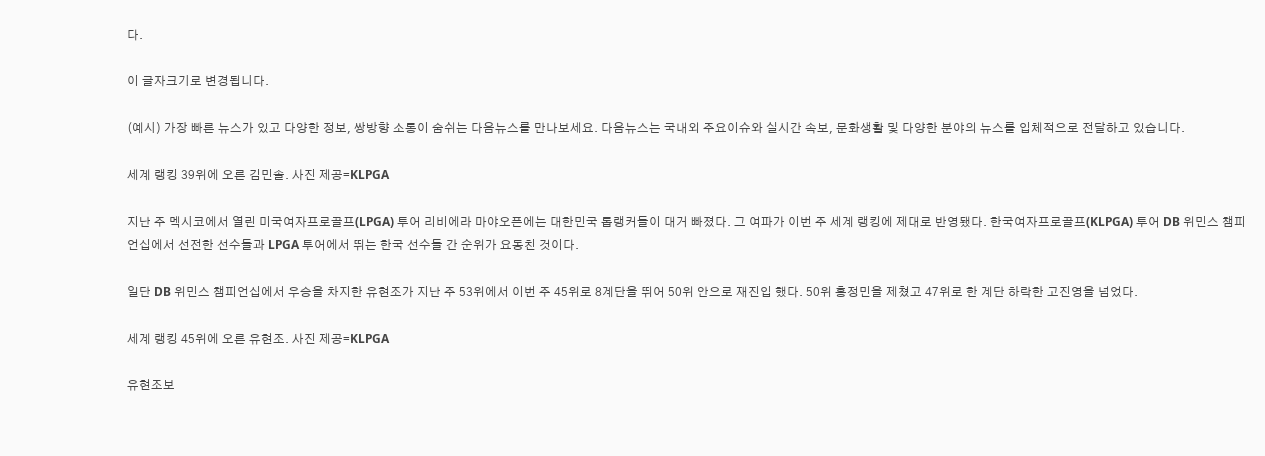다.

이 글자크기로 변경됩니다.

(예시) 가장 빠른 뉴스가 있고 다양한 정보, 쌍방향 소통이 숨쉬는 다음뉴스를 만나보세요. 다음뉴스는 국내외 주요이슈와 실시간 속보, 문화생활 및 다양한 분야의 뉴스를 입체적으로 전달하고 있습니다.

세계 랭킹 39위에 오른 김민솔. 사진 제공=KLPGA

지난 주 멕시코에서 열린 미국여자프로골프(LPGA) 투어 리비에라 마야오픈에는 대한민국 톱랭커들이 대거 빠졌다. 그 여파가 이번 주 세계 랭킹에 제대로 반영됐다. 한국여자프로골프(KLPGA) 투어 DB 위민스 챔피언십에서 선전한 선수들과 LPGA 투어에서 뛰는 한국 선수들 간 순위가 요동친 것이다.

일단 DB 위민스 챔피언십에서 우승을 차지한 유현조가 지난 주 53위에서 이번 주 45위로 8계단을 뛰어 50위 안으로 재진입 했다. 50위 홍정민을 제쳤고 47위로 한 계단 하락한 고진영을 넘었다.

세계 랭킹 45위에 오른 유현조. 사진 제공=KLPGA

유현조보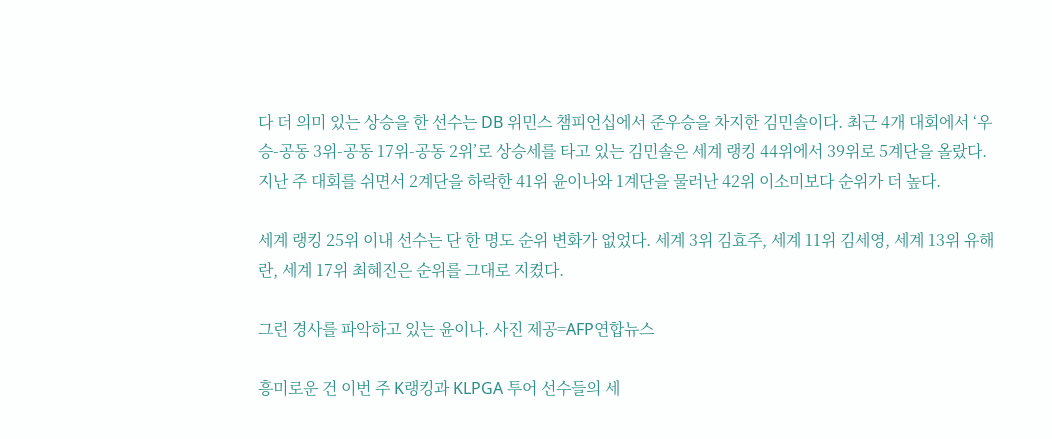다 더 의미 있는 상승을 한 선수는 DB 위민스 챔피언십에서 준우승을 차지한 김민솔이다. 최근 4개 대회에서 ‘우승-공동 3위-공동 17위-공동 2위’로 상승세를 타고 있는 김민솔은 세계 랭킹 44위에서 39위로 5계단을 올랐다. 지난 주 대회를 쉬면서 2계단을 하락한 41위 윤이나와 1계단을 물러난 42위 이소미보다 순위가 더 높다.

세계 랭킹 25위 이내 선수는 단 한 명도 순위 변화가 없었다. 세계 3위 김효주, 세계 11위 김세영, 세계 13위 유해란, 세계 17위 최혜진은 순위를 그대로 지켰다.

그린 경사를 파악하고 있는 윤이나. 사진 제공=AFP연합뉴스

흥미로운 건 이번 주 K랭킹과 KLPGA 투어 선수들의 세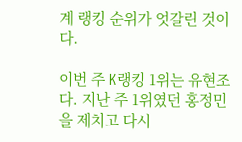계 랭킹 순위가 엇갈린 것이다.

이번 주 K랭킹 1위는 유현조다. 지난 주 1위였던 홍정민을 제치고 다시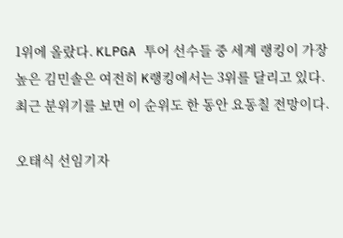1위에 올랐다. KLPGA 투어 선수들 중 세계 랭킹이 가장 높은 김민솔은 여전히 K랭킹에서는 3위를 달리고 있다. 최근 분위기를 보면 이 순위도 한 동안 요동칠 전망이다.

오태식 선임기자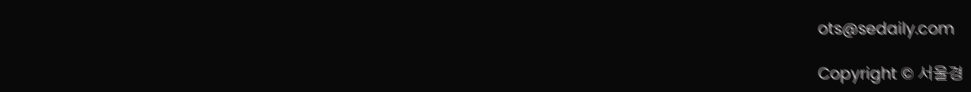ots@sedaily.com

Copyright © 서울경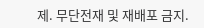제. 무단전재 및 재배포 금지.